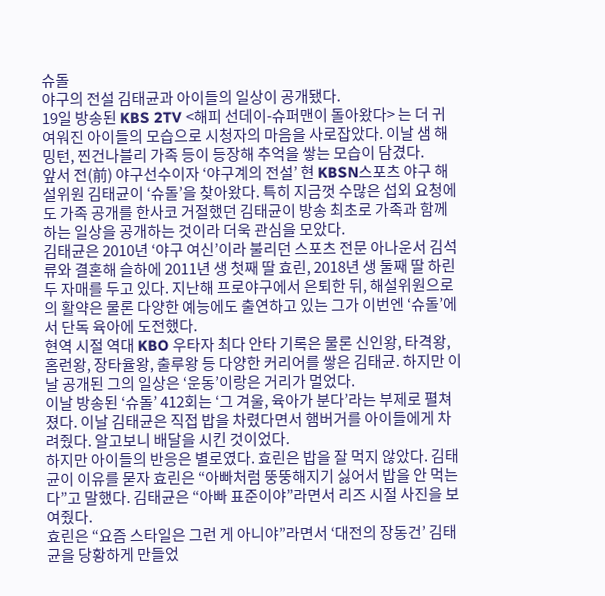슈돌
야구의 전설 김태균과 아이들의 일상이 공개됐다.
19일 방송된 KBS 2TV <해피 선데이-슈퍼맨이 돌아왔다> 는 더 귀여워진 아이들의 모습으로 시청자의 마음을 사로잡았다. 이날 샘 해밍턴, 찐건나블리 가족 등이 등장해 추억을 쌓는 모습이 담겼다.
앞서 전(前) 야구선수이자 ‘야구계의 전설’ 현 KBSN스포츠 야구 해설위원 김태균이 ‘슈돌’을 찾아왔다. 특히 지금껏 수많은 섭외 요청에도 가족 공개를 한사코 거절했던 김태균이 방송 최초로 가족과 함께하는 일상을 공개하는 것이라 더욱 관심을 모았다.
김태균은 2010년 ‘야구 여신’이라 불리던 스포츠 전문 아나운서 김석류와 결혼해 슬하에 2011년 생 첫째 딸 효린, 2018년 생 둘째 딸 하린 두 자매를 두고 있다. 지난해 프로야구에서 은퇴한 뒤, 해설위원으로의 활약은 물론 다양한 예능에도 출연하고 있는 그가 이번엔 ‘슈돌’에서 단독 육아에 도전했다.
현역 시절 역대 KBO 우타자 최다 안타 기록은 물론 신인왕, 타격왕, 홈런왕, 장타율왕, 출루왕 등 다양한 커리어를 쌓은 김태균. 하지만 이날 공개된 그의 일상은 ‘운동’이랑은 거리가 멀었다.
이날 방송된 ‘슈돌’ 412회는 ‘그 겨울, 육아가 분다’라는 부제로 펼쳐졌다. 이날 김태균은 직접 밥을 차렸다면서 햄버거를 아이들에게 차려줬다. 알고보니 배달을 시킨 것이었다.
하지만 아이들의 반응은 별로였다. 효린은 밥을 잘 먹지 않았다. 김태균이 이유를 묻자 효린은 “아빠처럼 뚱뚱해지기 싫어서 밥을 안 먹는다”고 말했다. 김태균은 “아빠 표준이야”라면서 리즈 시절 사진을 보여줬다.
효린은 “요즘 스타일은 그런 게 아니야”라면서 ‘대전의 장동건’ 김태균을 당황하게 만들었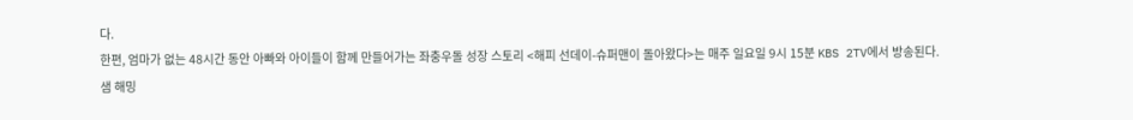다.
한편, 엄마가 없는 48시간 동안 아빠와 아이들이 함께 만들어가는 좌충우돌 성장 스토리 <해피 선데이-슈퍼맨이 돌아왔다>는 매주 일요일 9시 15분 KBS 2TV에서 방송된다.
샘 해밍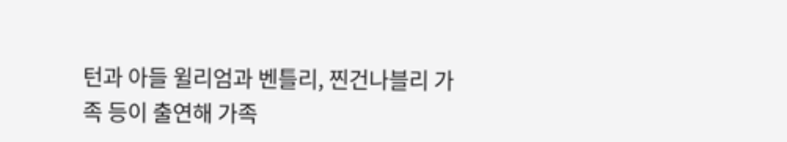턴과 아들 윌리엄과 벤틀리, 찐건나블리 가족 등이 출연해 가족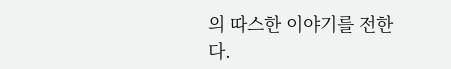의 따스한 이야기를 전한다.